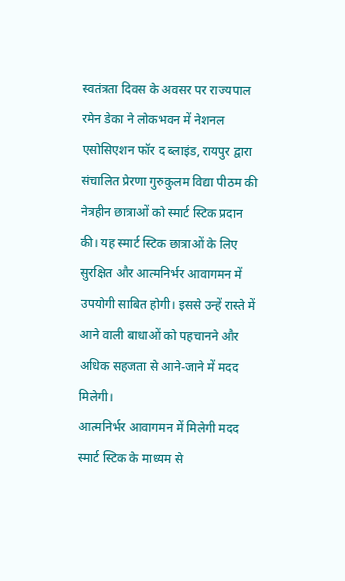स्वतंत्रता दिवस के अवसर पर राज्यपाल रमेन डेका ने लोकभवन में नेशनल एसोसिएशन फॉर द ब्लाइंड, रायपुर द्वारा संचालित प्रेरणा गुरुकुलम विद्या पीठम की नेत्रहीन छात्राओं को स्मार्ट स्टिक प्रदान की। यह स्मार्ट स्टिक छात्राओं के लिए सुरक्षित और आत्मनिर्भर आवागमन में उपयोगी साबित होगी। इससे उन्हें रास्ते में आने वाली बाधाओं को पहचानने और अधिक सहजता से आने-जाने में मदद मिलेगी।
आत्मनिर्भर आवागमन में मिलेगी मदद
स्मार्ट स्टिक के माध्यम से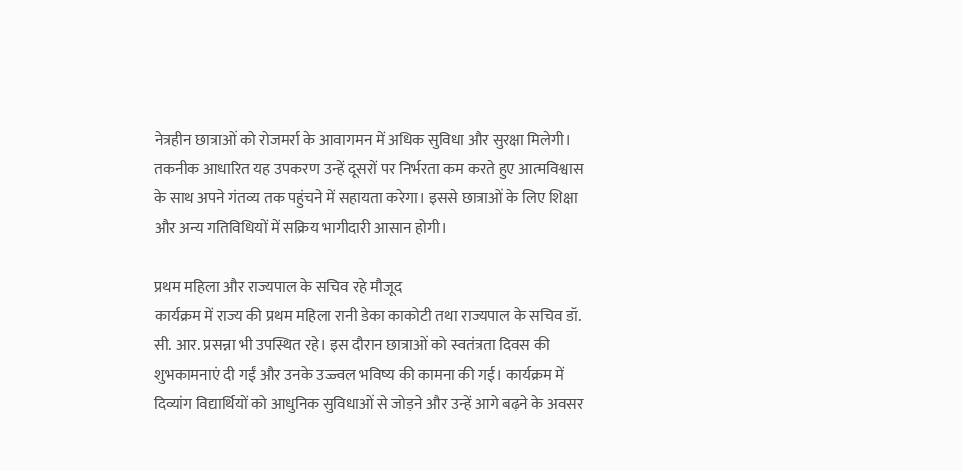नेत्रहीन छात्राओं को रोजमर्रा के आवागमन में अधिक सुविधा और सुरक्षा मिलेगी। तकनीक आधारित यह उपकरण उन्हें दूसरों पर निर्भरता कम करते हुए आत्मविश्वास के साथ अपने गंतव्य तक पहुंचने में सहायता करेगा। इससे छात्राओं के लिए शिक्षा और अन्य गतिविधियों में सक्रिय भागीदारी आसान होगी।

प्रथम महिला और राज्यपाल के सचिव रहे मौजूद
कार्यक्रम में राज्य की प्रथम महिला रानी डेका काकोटी तथा राज्यपाल के सचिव डॉ. सी. आर. प्रसन्ना भी उपस्थित रहे। इस दौरान छात्राओं को स्वतंत्रता दिवस की शुभकामनाएं दी गईं और उनके उज्ज्वल भविष्य की कामना की गई। कार्यक्रम में दिव्यांग विद्यार्थियों को आधुनिक सुविधाओं से जोड़ने और उन्हें आगे बढ़ने के अवसर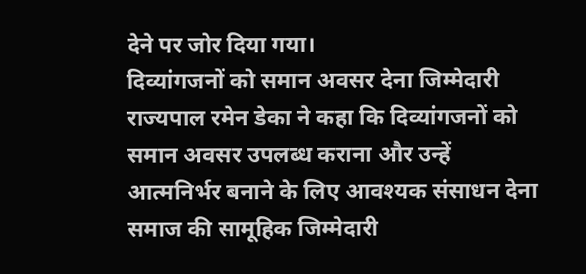देने पर जोर दिया गया।
दिव्यांगजनों को समान अवसर देना जिम्मेदारी
राज्यपाल रमेन डेका ने कहा कि दिव्यांगजनों को समान अवसर उपलब्ध कराना और उन्हें आत्मनिर्भर बनाने के लिए आवश्यक संसाधन देना समाज की सामूहिक जिम्मेदारी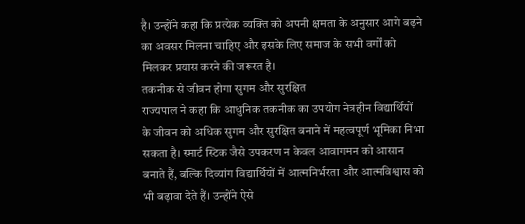है। उन्होंने कहा कि प्रत्येक व्यक्ति को अपनी क्षमता के अनुसार आगे बढ़ने का अवसर मिलना चाहिए और इसके लिए समाज के सभी वर्गों को मिलकर प्रयास करने की जरूरत है।
तकनीक से जीवन होगा सुगम और सुरक्षित
राज्यपाल ने कहा कि आधुनिक तकनीक का उपयोग नेत्रहीन विद्यार्थियों के जीवन को अधिक सुगम और सुरक्षित बनाने में महत्वपूर्ण भूमिका निभा सकता है। स्मार्ट स्टिक जैसे उपकरण न केवल आवागमन को आसान बनाते हैं, बल्कि दिव्यांग विद्यार्थियों में आत्मनिर्भरता और आत्मविश्वास को भी बढ़ावा देते हैं। उन्होंने ऐसे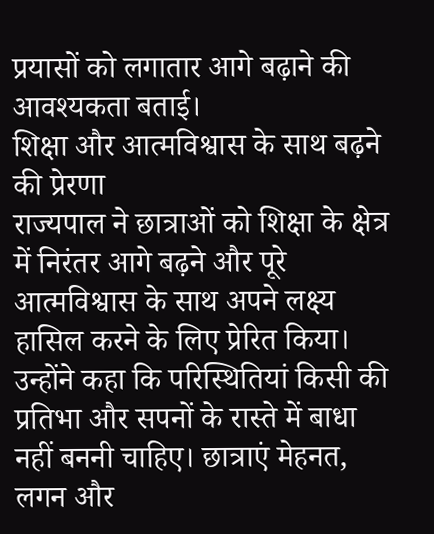प्रयासों को लगातार आगे बढ़ाने की आवश्यकता बताई।
शिक्षा और आत्मविश्वास के साथ बढ़ने की प्रेरणा
राज्यपाल ने छात्राओं को शिक्षा के क्षेत्र में निरंतर आगे बढ़ने और पूरे आत्मविश्वास के साथ अपने लक्ष्य हासिल करने के लिए प्रेरित किया। उन्होंने कहा कि परिस्थितियां किसी की प्रतिभा और सपनों के रास्ते में बाधा नहीं बननी चाहिए। छात्राएं मेहनत, लगन और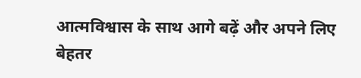आत्मविश्वास के साथ आगे बढ़ें और अपने लिए बेहतर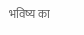भविष्य का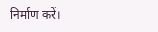निर्माण करें।